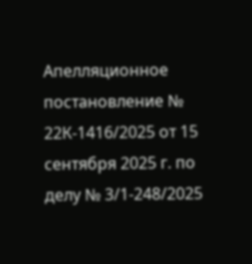Апелляционное постановление № 22К-1416/2025 от 15 сентября 2025 г. по делу № 3/1-248/2025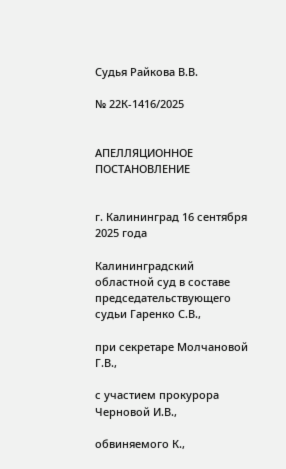Судья Райкова В.В.

№ 22К-1416/2025


АПЕЛЛЯЦИОННОЕ ПОСТАНОВЛЕНИЕ


г. Калининград 16 сентября 2025 года

Калининградский областной суд в составе председательствующего судьи Гаренко С.В.,

при секретаре Молчановой Г.В.,

с участием прокурора Черновой И.В.,

обвиняемого К.,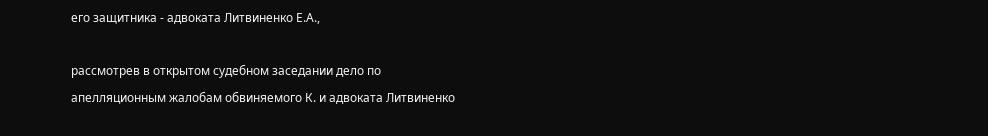его защитника - адвоката Литвиненко Е.А.,

рассмотрев в открытом судебном заседании дело по апелляционным жалобам обвиняемого К. и адвоката Литвиненко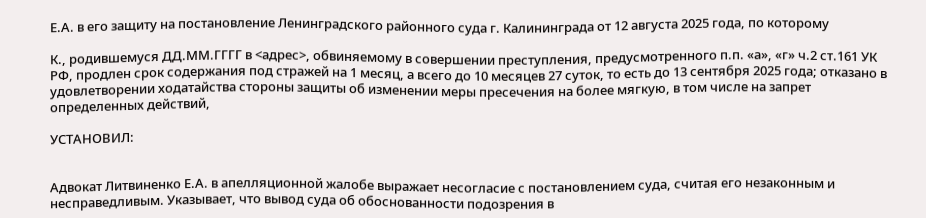Е.А. в его защиту на постановление Ленинградского районного суда г. Калининграда от 12 августа 2025 года, по которому

К., родившемуся ДД.ММ.ГГГГ в <адрес>, обвиняемому в совершении преступления, предусмотренного п.п. «а», «г» ч.2 ст.161 УК РФ, продлен срок содержания под стражей на 1 месяц, а всего до 10 месяцев 27 суток, то есть до 13 сентября 2025 года; отказано в удовлетворении ходатайства стороны защиты об изменении меры пресечения на более мягкую, в том числе на запрет определенных действий,

УСТАНОВИЛ:


Адвокат Литвиненко Е.А. в апелляционной жалобе выражает несогласие с постановлением суда, считая его незаконным и несправедливым. Указывает, что вывод суда об обоснованности подозрения в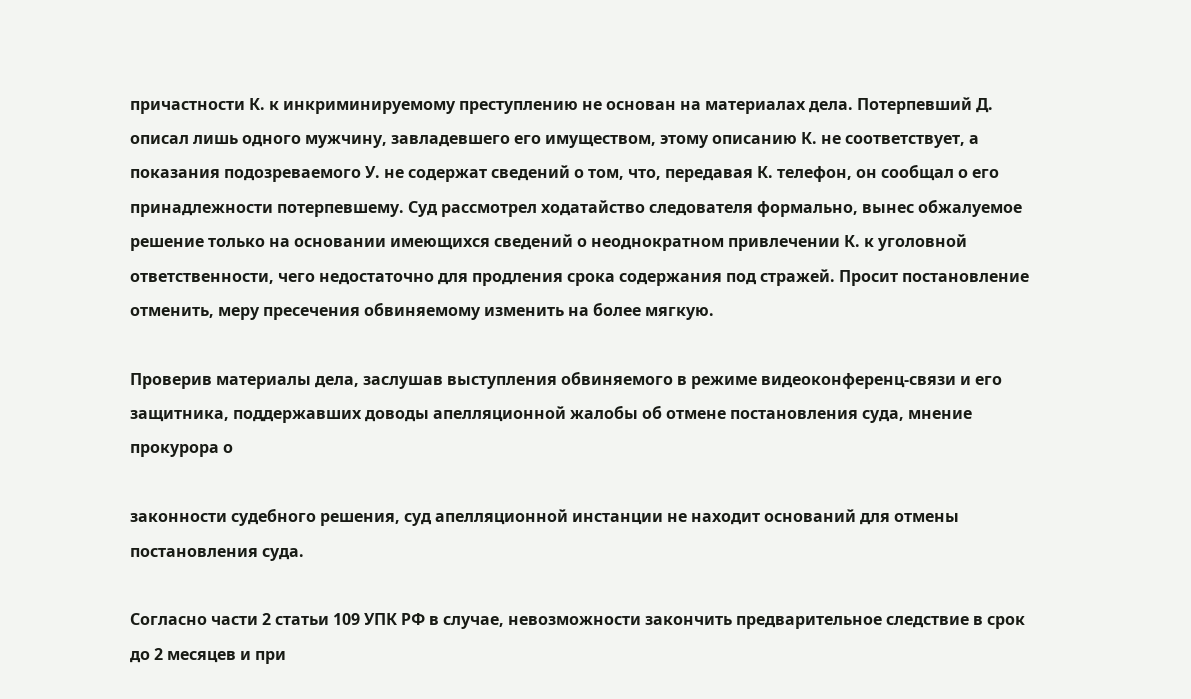причастности К. к инкриминируемому преступлению не основан на материалах дела. Потерпевший Д. описал лишь одного мужчину, завладевшего его имуществом, этому описанию К. не соответствует, а показания подозреваемого У. не содержат сведений о том, что, передавая К. телефон, он сообщал о его принадлежности потерпевшему. Суд рассмотрел ходатайство следователя формально, вынес обжалуемое решение только на основании имеющихся сведений о неоднократном привлечении К. к уголовной ответственности, чего недостаточно для продления срока содержания под стражей. Просит постановление отменить, меру пресечения обвиняемому изменить на более мягкую.

Проверив материалы дела, заслушав выступления обвиняемого в режиме видеоконференц-связи и его защитника, поддержавших доводы апелляционной жалобы об отмене постановления суда, мнение прокурора о

законности судебного решения, суд апелляционной инстанции не находит оснований для отмены постановления суда.

Согласно части 2 статьи 109 УПК РФ в случае, невозможности закончить предварительное следствие в срок до 2 месяцев и при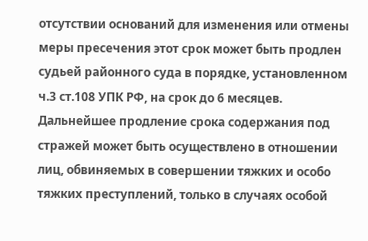отсутствии оснований для изменения или отмены меры пресечения этот срок может быть продлен судьей районного суда в порядке, установленном ч.3 ст.108 УПК РФ, на срок до 6 месяцев. Дальнейшее продление срока содержания под стражей может быть осуществлено в отношении лиц, обвиняемых в совершении тяжких и особо тяжких преступлений, только в случаях особой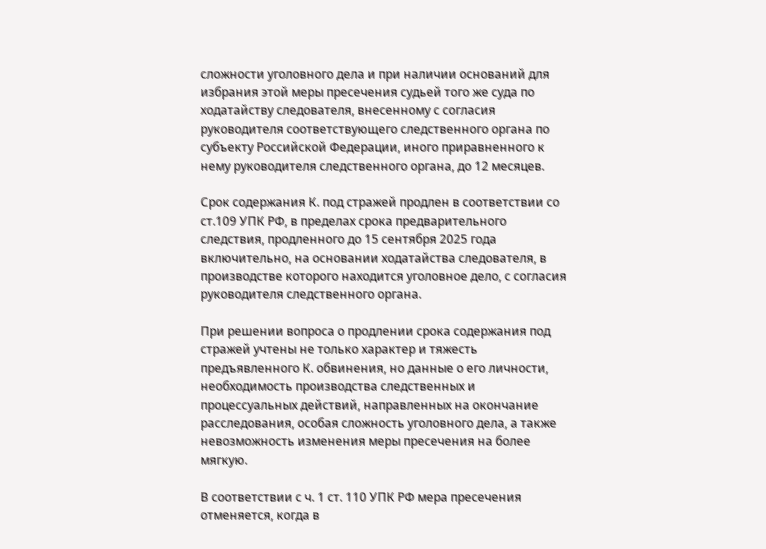сложности уголовного дела и при наличии оснований для избрания этой меры пресечения судьей того же суда по ходатайству следователя, внесенному с согласия руководителя соответствующего следственного органа по субъекту Российской Федерации, иного приравненного к нему руководителя следственного органа, до 12 месяцев.

Срок содержания К. под стражей продлен в соответствии со ст.109 УПК РФ, в пределах срока предварительного следствия, продленного до 15 сентября 2025 года включительно, на основании ходатайства следователя, в производстве которого находится уголовное дело, с согласия руководителя следственного органа.

При решении вопроса о продлении срока содержания под стражей учтены не только характер и тяжесть предъявленного К. обвинения, но данные о его личности, необходимость производства следственных и процессуальных действий, направленных на окончание расследования, особая сложность уголовного дела, а также невозможность изменения меры пресечения на более мягкую.

В соответствии с ч. 1 ст. 110 УПК РФ мера пресечения отменяется, когда в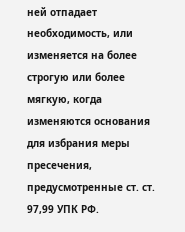ней отпадает необходимость, или изменяется на более строгую или более мягкую, когда изменяются основания для избрания меры пресечения, предусмотренные ст. ст. 97,99 УПК РФ.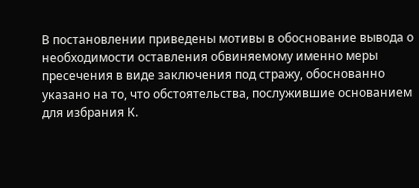В постановлении приведены мотивы в обоснование вывода о необходимости оставления обвиняемому именно меры пресечения в виде заключения под стражу, обоснованно указано на то, что обстоятельства, послужившие основанием для избрания К.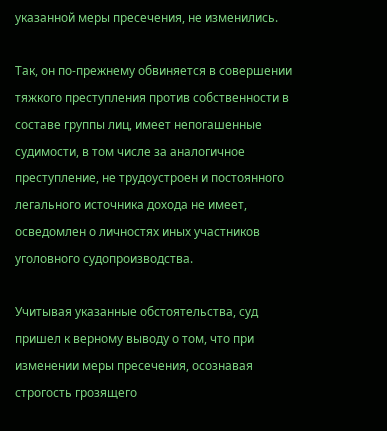указанной меры пресечения, не изменились.

Так, он по-прежнему обвиняется в совершении тяжкого преступления против собственности в составе группы лиц, имеет непогашенные судимости, в том числе за аналогичное преступление, не трудоустроен и постоянного легального источника дохода не имеет, осведомлен о личностях иных участников уголовного судопроизводства.

Учитывая указанные обстоятельства, суд пришел к верному выводу о том, что при изменении меры пресечения, осознавая строгость грозящего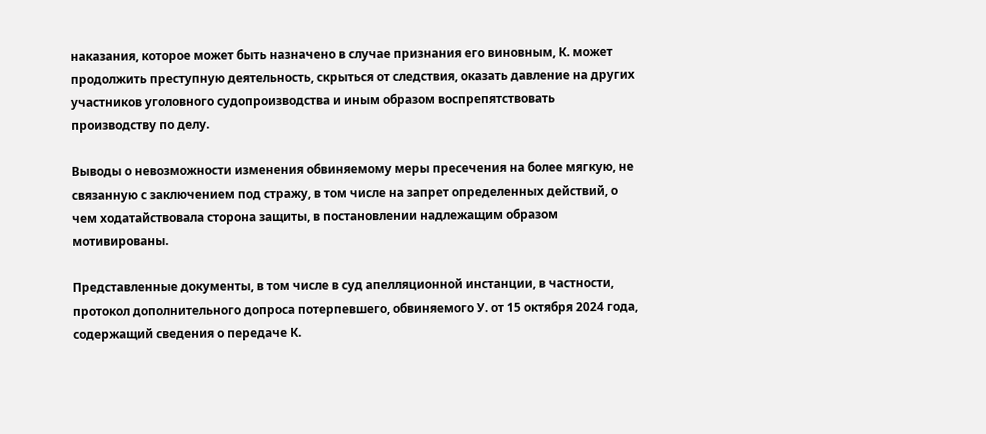наказания, которое может быть назначено в случае признания его виновным, К. может продолжить преступную деятельность, скрыться от следствия, оказать давление на других участников уголовного судопроизводства и иным образом воспрепятствовать производству по делу.

Выводы о невозможности изменения обвиняемому меры пресечения на более мягкую, не связанную с заключением под стражу, в том числе на запрет определенных действий, о чем ходатайствовала сторона защиты, в постановлении надлежащим образом мотивированы.

Представленные документы, в том числе в суд апелляционной инстанции, в частности, протокол дополнительного допроса потерпевшего, обвиняемого У. от 15 октября 2024 года, содержащий сведения о передаче К.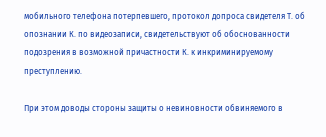мобильного телефона потерпевшего, протокол допроса свидетеля Т. об опознании К. по видеозаписи, свидетельствуют об обоснованности подозрения в возможной причастности К. к инкриминируемому преступлению.

При этом доводы стороны защиты о невиновности обвиняемого в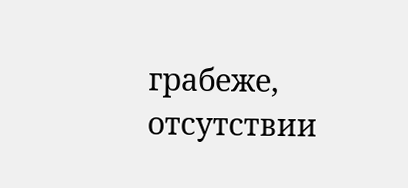грабеже, отсутствии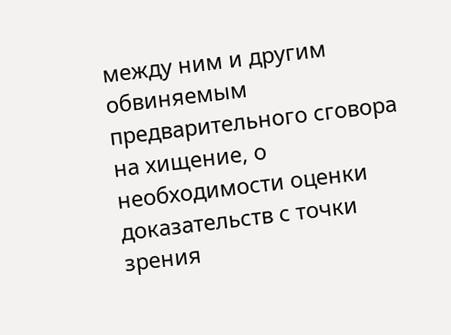между ним и другим обвиняемым предварительного сговора на хищение, о необходимости оценки доказательств с точки зрения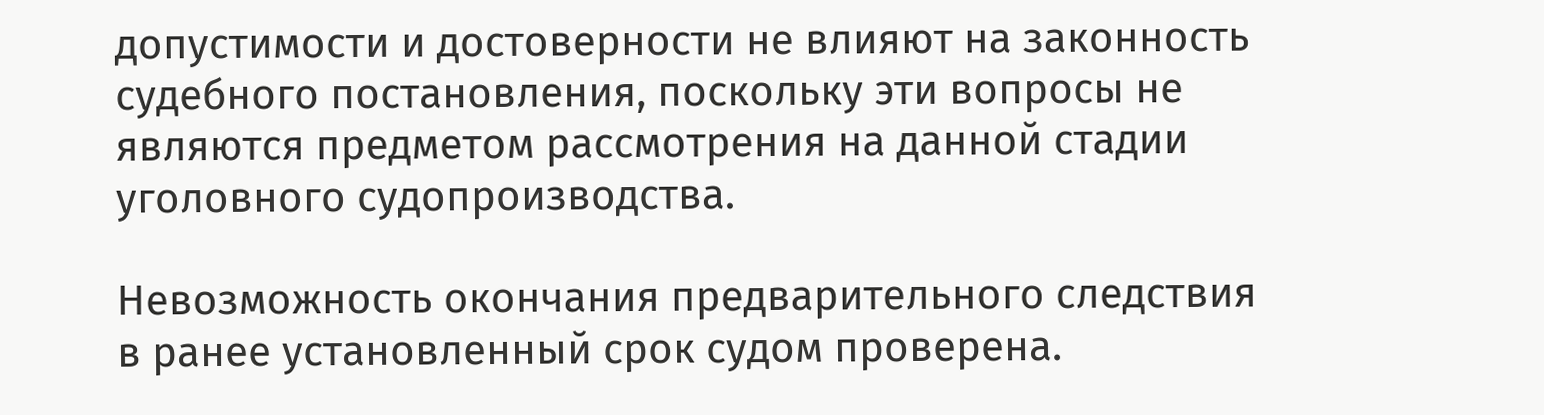допустимости и достоверности не влияют на законность судебного постановления, поскольку эти вопросы не являются предметом рассмотрения на данной стадии уголовного судопроизводства.

Невозможность окончания предварительного следствия в ранее установленный срок судом проверена.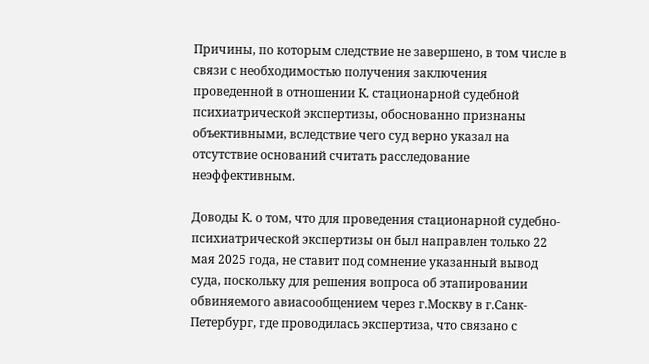Причины, по которым следствие не завершено, в том числе в связи с необходимостью получения заключения проведенной в отношении К. стационарной судебной психиатрической экспертизы, обоснованно признаны объективными, вследствие чего суд верно указал на отсутствие оснований считать расследование неэффективным.

Доводы К. о том, что для проведения стационарной судебно-психиатрической экспертизы он был направлен только 22 мая 2025 года, не ставит под сомнение указанный вывод суда, поскольку для решения вопроса об этапировании обвиняемого авиасообщением через г.Москву в г.Санк-Петербург, где проводилась экспертиза, что связано с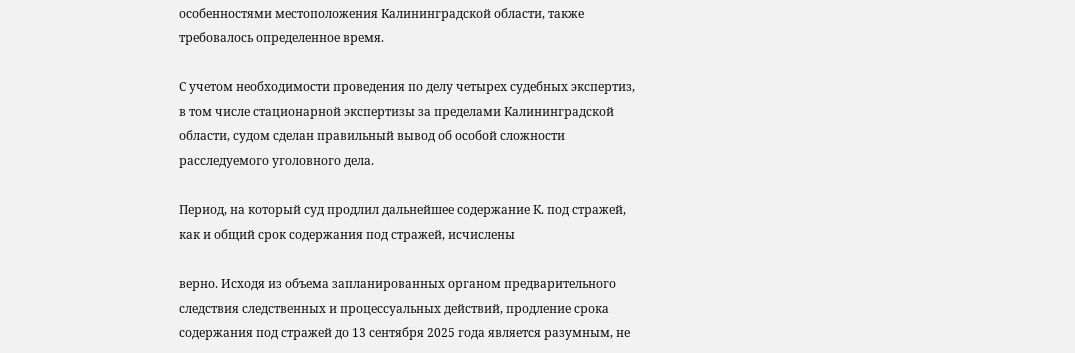особенностями местоположения Калининградской области, также требовалось определенное время.

С учетом необходимости проведения по делу четырех судебных экспертиз, в том числе стационарной экспертизы за пределами Калининградской области, судом сделан правильный вывод об особой сложности расследуемого уголовного дела.

Период, на который суд продлил дальнейшее содержание К. под стражей, как и общий срок содержания под стражей, исчислены

верно. Исходя из объема запланированных органом предварительного следствия следственных и процессуальных действий, продление срока содержания под стражей до 13 сентября 2025 года является разумным, не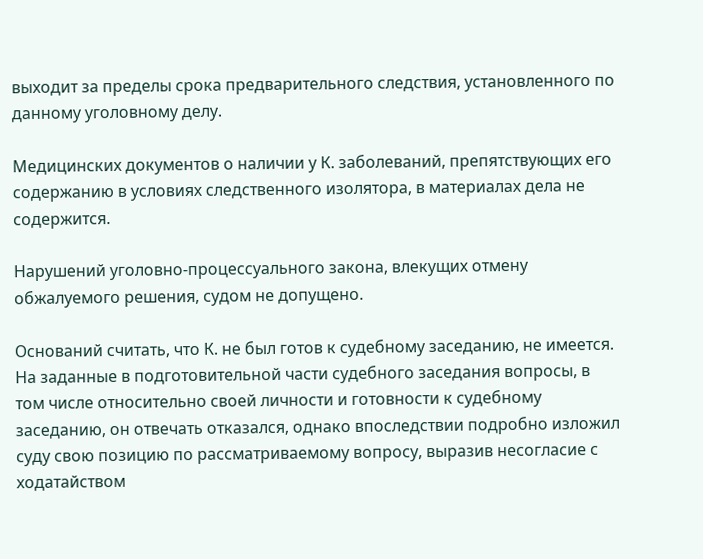выходит за пределы срока предварительного следствия, установленного по данному уголовному делу.

Медицинских документов о наличии у К. заболеваний, препятствующих его содержанию в условиях следственного изолятора, в материалах дела не содержится.

Нарушений уголовно-процессуального закона, влекущих отмену обжалуемого решения, судом не допущено.

Оснований считать, что К. не был готов к судебному заседанию, не имеется. На заданные в подготовительной части судебного заседания вопросы, в том числе относительно своей личности и готовности к судебному заседанию, он отвечать отказался, однако впоследствии подробно изложил суду свою позицию по рассматриваемому вопросу, выразив несогласие с ходатайством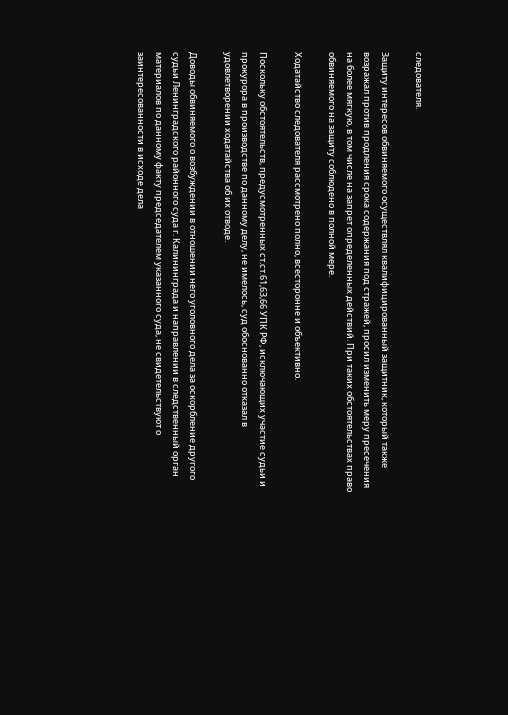следователя.

Защиту интересов обвиняемого осуществлял квалифицированный защитник, который также возражал против продления срока содержания под стражей, просил изменить меру пресечения на более мягкую, в том числе на запрет определенных действий. При таких обстоятельствах право обвиняемого на защиту соблюдено в полной мере.

Ходатайство следователя рассмотрено полно, всесторонне и объективно.

Поскольку обстоятельств, предусмотренных ст.ст.61,63,66 УПК РФ, исключающих участие судьи и прокурора в производстве по данному делу, не имелось, суд обоснованно отказал в удовлетворении ходатайства об их отводе.

Доводы обвиняемого о возбуждении в отношении него уголовного дела за оскорбление другого судьи Ленинградского районного суда г. Калининграда и направлении в следственный орган материалов по данному факту председателем указанного суда, не свидетельствуют о заинтересованности в исходе дела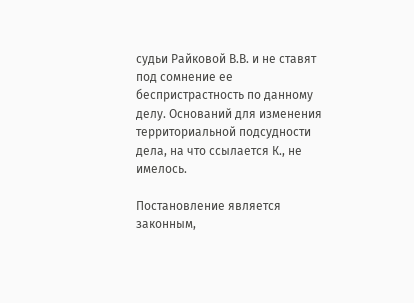судьи Райковой В.В. и не ставят под сомнение ее беспристрастность по данному делу. Оснований для изменения территориальной подсудности дела, на что ссылается К., не имелось.

Постановление является законным,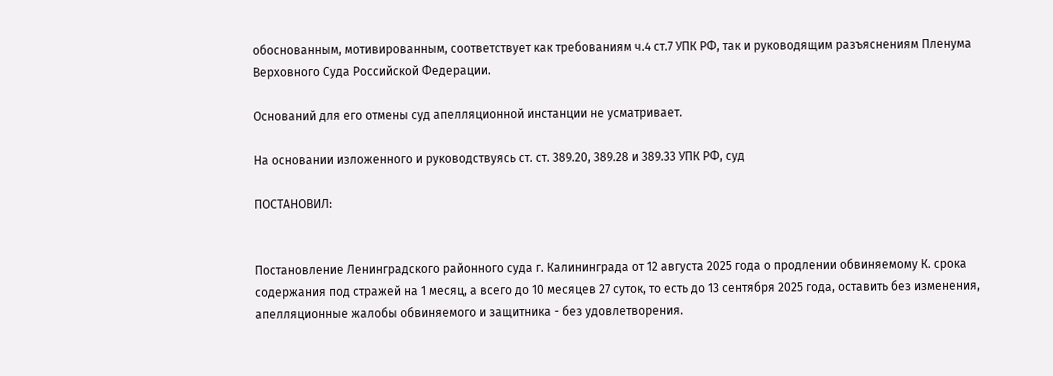обоснованным, мотивированным, соответствует как требованиям ч.4 ст.7 УПК РФ, так и руководящим разъяснениям Пленума Верховного Суда Российской Федерации.

Оснований для его отмены суд апелляционной инстанции не усматривает.

На основании изложенного и руководствуясь ст. ст. 389.20, 389.28 и 389.33 УПК РФ, суд

ПОСТАНОВИЛ:


Постановление Ленинградского районного суда г. Калининграда от 12 августа 2025 года о продлении обвиняемому К. срока содержания под стражей на 1 месяц, а всего до 10 месяцев 27 суток, то есть до 13 сентября 2025 года, оставить без изменения, апелляционные жалобы обвиняемого и защитника - без удовлетворения.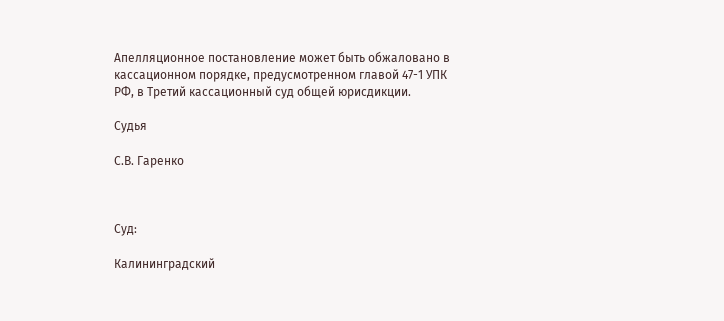Апелляционное постановление может быть обжаловано в кассационном порядке, предусмотренном главой 47-1 УПК РФ, в Третий кассационный суд общей юрисдикции.

Судья

С.В. Гаренко



Суд:

Калининградский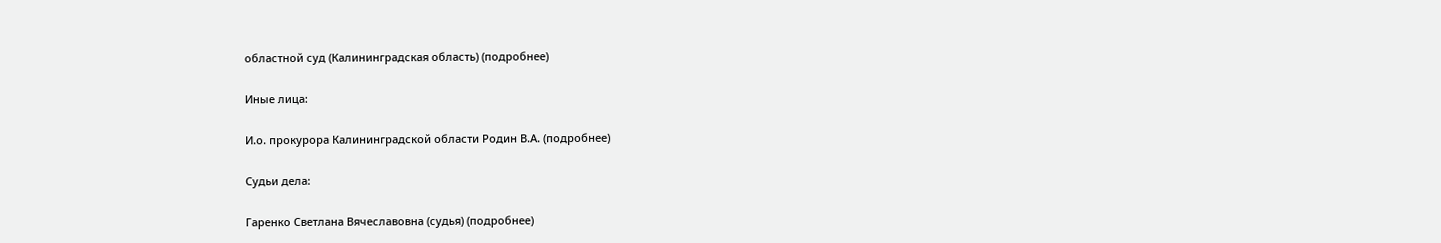областной суд (Калининградская область) (подробнее)

Иные лица:

И.о. прокурора Калининградской области Родин В.А. (подробнее)

Судьи дела:

Гаренко Светлана Вячеславовна (судья) (подробнее)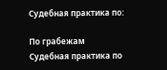Судебная практика по:

По грабежам
Судебная практика по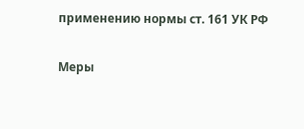применению нормы ст. 161 УК РФ

Меры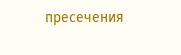пресечения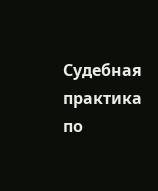Судебная практика по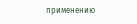применению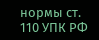нормы ст. 110 УПК РФ